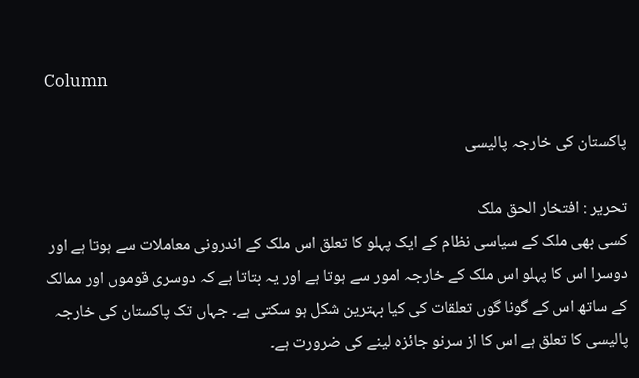Column

پاکستان کی خارجہ پالیسی

تحریر : افتخار الحق ملک
کسی بھی ملک کے سیاسی نظام کے ایک پہلو کا تعلق اس ملک کے اندرونی معاملات سے ہوتا ہے اور دوسرا اس کا پہلو اس ملک کے خارجہ امور سے ہوتا ہے اور یہ بتاتا ہے کہ دوسری قوموں اور ممالک کے ساتھ اس کے گونا گوں تعلقات کی کیا بہترین شکل ہو سکتی ہے۔ جہاں تک پاکستان کی خارجہ پالیسی کا تعلق ہے اس کا از سرنو جائزہ لینے کی ضرورت ہے۔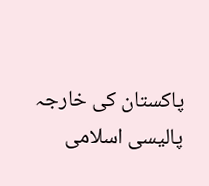پاکستان کی خارجہ پالیسی اسلامی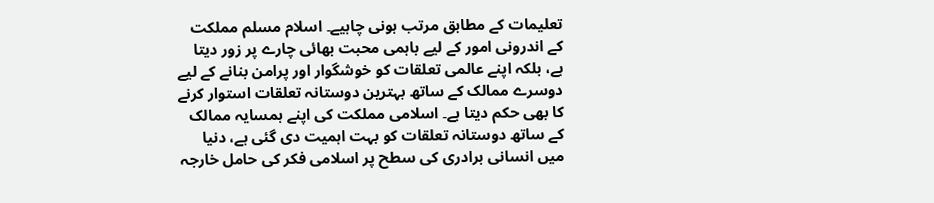تعلیمات کے مطابق مرتب ہونی چاہیے۔ اسلام مسلم مملکت کے اندرونی امور کے لیے باہمی محبت بھائی چارے پر زور دیتا ہے، بلکہ اپنے عالمی تعلقات کو خوشگوار اور پرامن بنانے کے لیے دوسرے ممالک کے ساتھ بہترین دوستانہ تعلقات استوار کرنے کا بھی حکم دیتا ہے۔ اسلامی مملکت کی اپنے ہمسایہ ممالک کے ساتھ دوستانہ تعلقات کو بہت اہمیت دی گئی ہے، دنیا میں انسانی برادری کی سطح پر اسلامی فکر کی حامل خارجہ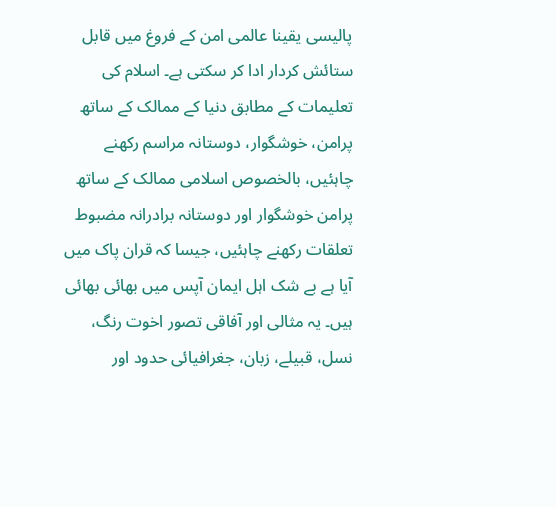پالیسی یقینا عالمی امن کے فروغ میں قابل ستائش کردار ادا کر سکتی ہے۔ اسلام کی تعلیمات کے مطابق دنیا کے ممالک کے ساتھ پرامن، خوشگوار، دوستانہ مراسم رکھنے چاہئیں، بالخصوص اسلامی ممالک کے ساتھ پرامن خوشگوار اور دوستانہ برادرانہ مضبوط تعلقات رکھنے چاہئیں، جیسا کہ قران پاک میں آیا ہے بے شک اہل ایمان آپس میں بھائی بھائی ہیں۔ یہ مثالی اور آفاقی تصور اخوت رنگ، نسل، قبیلے، زبان، جغرافیائی حدود اور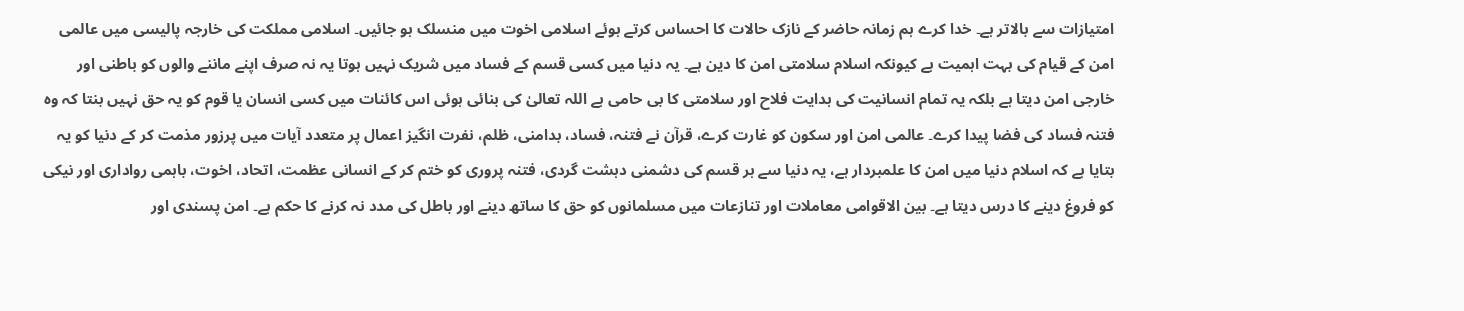امتیازات سے بالاتر ہے۔ خدا کرے ہم زمانہ حاضر کے نازک حالات کا احساس کرتے ہوئے اسلامی اخوت میں منسلک ہو جائیں۔ اسلامی مملکت کی خارجہ پالیسی میں عالمی امن کے قیام کی بہت اہمیت ہے کیونکہ اسلام سلامتی امن کا دین ہے۔ یہ دنیا میں کسی قسم کے فساد میں شریک نہیں ہوتا یہ نہ صرف اپنے ماننے والوں کو باطنی اور خارجی امن دیتا ہے بلکہ یہ تمام انسانیت کی ہدایت فلاح اور سلامتی کا بی حامی ہے اللہ تعالیٰ کی بنائی ہوئی اس کائنات میں کسی انسان یا قوم کو یہ حق نہیں بنتا کہ وہ فتنہ فساد کی فضا پیدا کرے۔ عالمی امن اور سکون کو غارت کرے، قرآن نے فتنہ، فساد، بدامنی، ظلم، نفرت انگیز اعمال پر متعدد آیات میں پرزور مذمت کر کے دنیا کو یہ بتایا ہے کہ اسلام دنیا میں امن کا علمبردار ہے، یہ دنیا سے ہر قسم کی دشمنی دہشت گردی، فتنہ پروری کو ختم کر کے انسانی عظمت، اتحاد، اخوت، باہمی رواداری اور نیکی کو فروغ دینے کا درس دیتا ہے۔ بین الاقوامی معاملات اور تنازعات میں مسلمانوں کو حق کا ساتھ دینے اور باطل کی مدد نہ کرنے کا حکم ہے۔ امن پسندی اور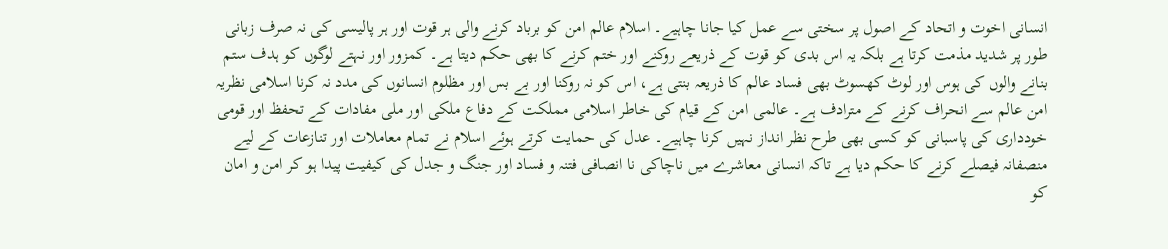انسانی اخوت و اتحاد کے اصول پر سختی سے عمل کیا جانا چاہیے۔ اسلام عالم امن کو برباد کرنے والی ہر قوت اور ہر پالیسی کی نہ صرف زبانی طور پر شدید مذمت کرتا ہے بلکہ یہ اس بدی کو قوت کے ذریعے روکنے اور ختم کرنے کا بھی حکم دیتا ہے۔ کمزور اور نہتے لوگوں کو ہدف ستم بنانے والوں کی ہوس اور لوٹ کھسوٹ بھی فساد عالم کا ذریعہ بنتی ہے، اس کو نہ روکنا اور بے بس اور مظلوم انسانوں کی مدد نہ کرنا اسلامی نظریہ امن عالم سے انحراف کرنے کے مترادف ہے۔ عالمی امن کے قیام کی خاطر اسلامی مملکت کے دفاع ملکی اور ملی مفادات کے تحفظ اور قومی خودداری کی پاسبانی کو کسی بھی طرح نظر انداز نہیں کرنا چاہیے۔ عدل کی حمایت کرتے ہوئے اسلام نے تمام معاملات اور تنازعات کے لیے منصفانہ فیصلے کرنے کا حکم دیا ہے تاکہ انسانی معاشرے میں ناچاکی نا انصافی فتنہ و فساد اور جنگ و جدل کی کیفیت پیدا ہو کر امن و امان کو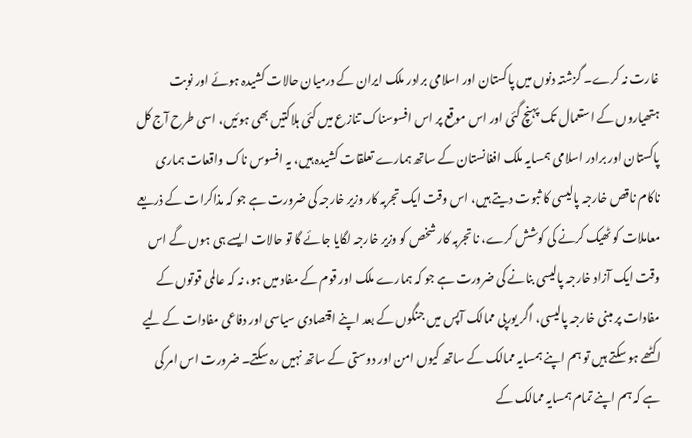غارت نہ کرے۔ گزشتہ دنوں میں پاکستان اور اسلامی برادر ملک ایران کے درمیان حالات کشیدہ ہوئے اور نوبت ہتھیاروں کے استعمال تک پہنچ گئی اور اس موقع پر اس افسوسناک تنازع میں کئی ہلاکتیں بھی ہوئیں، اسی طرح آج کل پاکستان اور برادر اسلامی ہمسایہ ملک افغانستان کے ساتھ ہمارے تعلقات کشیدہ ہیں، یہ افسوس ناک واقعات ہماری ناکام ناقص خارجہ پالیسی کا ثبوت دیتے ہیں، اس وقت ایک تجربہ کار وزیر خارجہ کی ضرورت ہے جو کہ مذاکرات کے ذریعے معاملات کو ٹھیک کرنے کی کوشش کرے، نا تجربہ کار شخص کو وزیر خارجہ لگایا جائے گا تو حالات ایسے ہی ہوں گے اس وقت ایک آزاد خارجہ پالیسی بنانے کی ضرورت ہے جو کہ ہمارے ملک اور قوم کے مفاد میں ہو، نہ کہ عالمی قوتوں کے مفادات پر مبنی خارجہ پالیسی، اگر یورپی ممالک آپس میں جنگوں کے بعد اپنے اقتصادی سیاسی اور دفاعی مفادات کے لیے اکٹھے ہو سکتے ہیں تو ہم اپنے ہمسایہ ممالک کے ساتھ کیوں امن اور دوستی کے ساتھ نہیں رہ سکتے۔ ضرورت اس امر کی ہے کہ ہم اپنے تمام ہمسایہ ممالک کے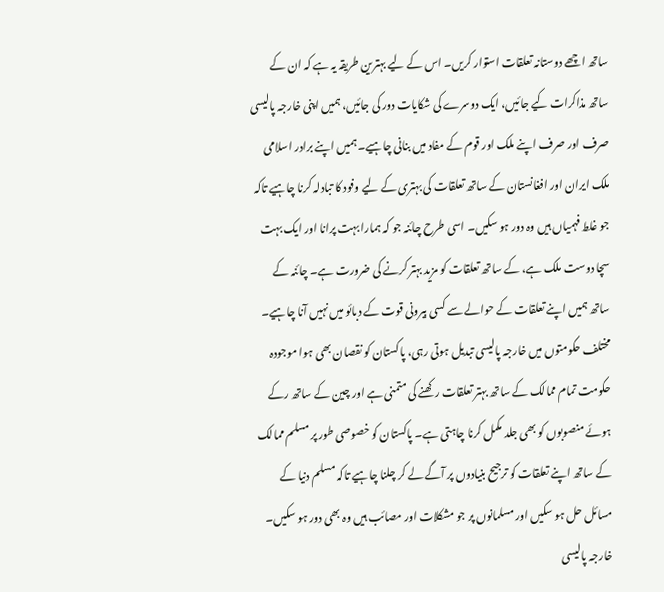ساتھ اچھے دوستانہ تعلقات استوار کریں۔ اس کے لیے بہترین طریقہ یہ ہے کہ ان کے ساتھ مذاکرات کیے جائیں، ایک دوسرے کی شکایات دور کی جائیں، ہمیں اپنی خارجہ پالیسی صرف اور صرف اپنے ملک اور قوم کے مفاد میں بنانی چاہیے۔ ہمیں اپنے برادر اسلامی ملک ایران اور افغانستان کے ساتھ تعلقات کی بہتری کے لیے وفود کا تبادلہ کرنا چاہیے تاکہ جو غلط فہمیاں ہیں وہ دور ہو سکیں۔ اسی طرح چائنہ جو کہ ہمارا بہت پرانا اور ایک بہت سچا دوست ملک ہے، کے ساتھ تعلقات کو مزید بہتر کرنے کی ضرورت ہے۔ چائنہ کے ساتھ ہمیں اپنے تعلقات کے حوالے سے کسی بیرونی قوت کے دبائو میں نہیں آنا چاہیے۔ مختلف حکومتوں میں خارجہ پالیسی تبدیل ہوتی رہی، پاکستان کو نقصان بھی ہوا موجودہ حکومت تمام ممالک کے ساتھ بہتر تعلقات رکھنے کی متمنی ہے اور چین کے ساتھ رکے ہوئے منصوبوں کو بھی جلد مکمل کرنا چاہتی ہے۔ پاکستان کو خصوصی طور پر مسلم ممالک کے ساتھ اپنے تعلقات کو ترجیح بنیادوں پر آگے لے کر چلنا چاہیے تاکہ مسلم دنیا کے مسائل حل ہو سکیں اور مسلمانوں پر جو مشکلات اور مصائب ہیں وہ بھی دور ہو سکیں۔ خارجہ پالیسی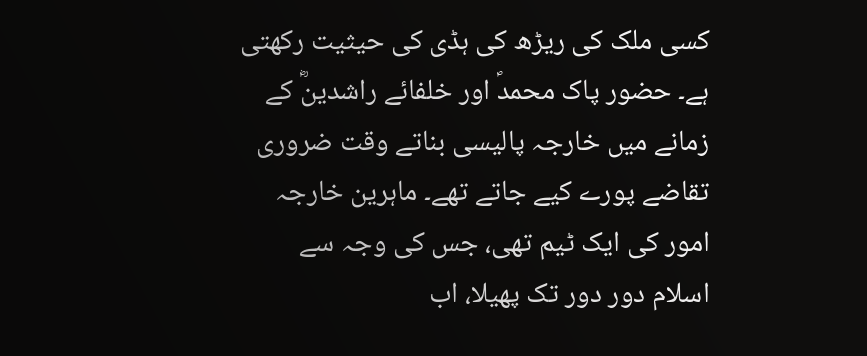کسی ملک کی ریڑھ کی ہڈی کی حیثیت رکھتی ہے۔ حضور پاک محمدؐ اور خلفائے راشدینؓ کے زمانے میں خارجہ پالیسی بناتے وقت ضروری تقاضے پورے کیے جاتے تھے۔ ماہرین خارجہ امور کی ایک ٹیم تھی، جس کی وجہ سے اسلام دور دور تک پھیلا، اب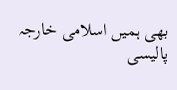بھی ہمیں اسلامی خارجہ پالیسی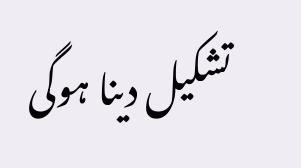تشکیل دینا ہوگی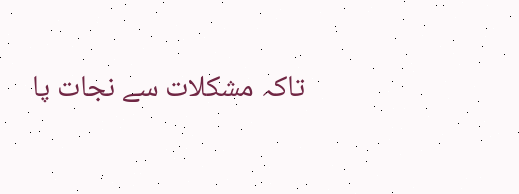تاکہ مشکلات سے نجات پا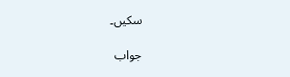سکیں۔

جواب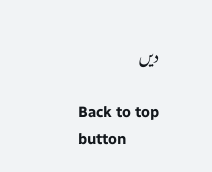دیں

Back to top button